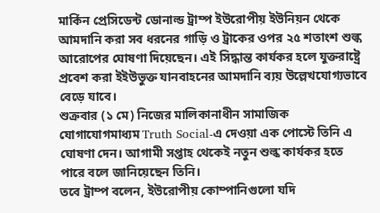মার্কিন প্রেসিডেন্ট ডোনাল্ড ট্রাম্প ইউরোপীয় ইউনিয়ন থেকে আমদানি করা সব ধরনের গাড়ি ও ট্রাকের ওপর ২৫ শতাংশ শুল্ক আরোপের ঘোষণা দিয়েছেন। এই সিদ্ধান্ত কার্যকর হলে যুক্তরাষ্ট্রে প্রবেশ করা ইইউভুক্ত যানবাহনের আমদানি ব্যয় উল্লেখযোগ্যভাবে বেড়ে যাবে।
শুক্রবার (১ মে) নিজের মালিকানাধীন সামাজিক যোগাযোগমাধ্যম Truth Social-এ দেওয়া এক পোস্টে তিনি এ ঘোষণা দেন। আগামী সপ্তাহ থেকেই নতুন শুল্ক কার্যকর হতে পারে বলে জানিয়েছেন তিনি।
তবে ট্রাম্প বলেন, ইউরোপীয় কোম্পানিগুলো যদি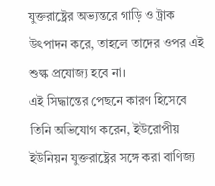যুক্তরাষ্ট্রের অভ্যন্তরে গাড়ি ও ট্রাক উৎপাদন করে, তাহলে তাদের ওপর এই শুল্ক প্রযোজ্য হবে না।
এই সিদ্ধান্তের পেছনে কারণ হিসেবে তিনি অভিযোগ করেন, ইউরোপীয় ইউনিয়ন যুক্তরাষ্ট্রের সঙ্গে করা বাণিজ্য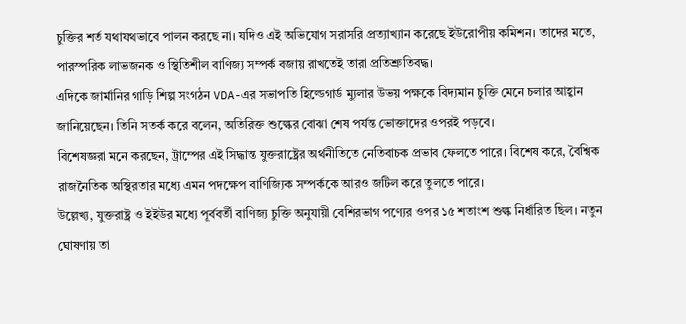চুক্তির শর্ত যথাযথভাবে পালন করছে না। যদিও এই অভিযোগ সরাসরি প্রত্যাখ্যান করেছে ইউরোপীয় কমিশন। তাদের মতে, পারস্পরিক লাভজনক ও স্থিতিশীল বাণিজ্য সম্পর্ক বজায় রাখতেই তারা প্রতিশ্রুতিবদ্ধ।
এদিকে জার্মানির গাড়ি শিল্প সংগঠন VDA-এর সভাপতি হিল্ডেগার্ড ম্যুলার উভয় পক্ষকে বিদ্যমান চুক্তি মেনে চলার আহ্বান জানিয়েছেন। তিনি সতর্ক করে বলেন, অতিরিক্ত শুল্কের বোঝা শেষ পর্যন্ত ভোক্তাদের ওপরই পড়বে।
বিশেষজ্ঞরা মনে করছেন, ট্রাম্পের এই সিদ্ধান্ত যুক্তরাষ্ট্রের অর্থনীতিতে নেতিবাচক প্রভাব ফেলতে পারে। বিশেষ করে, বৈশ্বিক রাজনৈতিক অস্থিরতার মধ্যে এমন পদক্ষেপ বাণিজ্যিক সম্পর্ককে আরও জটিল করে তুলতে পারে।
উল্লেখ্য, যুক্তরাষ্ট্র ও ইইউর মধ্যে পূর্ববর্তী বাণিজ্য চুক্তি অনুযায়ী বেশিরভাগ পণ্যের ওপর ১৫ শতাংশ শুল্ক নির্ধারিত ছিল। নতুন ঘোষণায় তা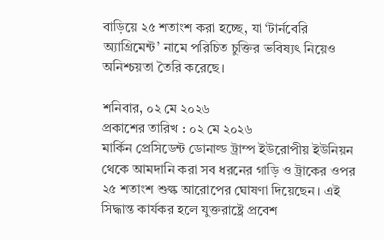বাড়িয়ে ২৫ শতাংশ করা হচ্ছে, যা ‘টার্নবেরি অ্যাগ্রিমেন্ট’ নামে পরিচিত চুক্তির ভবিষ্যৎ নিয়েও অনিশ্চয়তা তৈরি করেছে।

শনিবার, ০২ মে ২০২৬
প্রকাশের তারিখ : ০২ মে ২০২৬
মার্কিন প্রেসিডেন্ট ডোনাল্ড ট্রাম্প ইউরোপীয় ইউনিয়ন থেকে আমদানি করা সব ধরনের গাড়ি ও ট্রাকের ওপর ২৫ শতাংশ শুল্ক আরোপের ঘোষণা দিয়েছেন। এই সিদ্ধান্ত কার্যকর হলে যুক্তরাষ্ট্রে প্রবেশ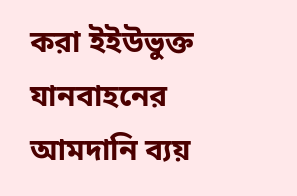করা ইইউভুক্ত যানবাহনের আমদানি ব্যয়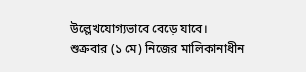উল্লেখযোগ্যভাবে বেড়ে যাবে।
শুক্রবার (১ মে) নিজের মালিকানাধীন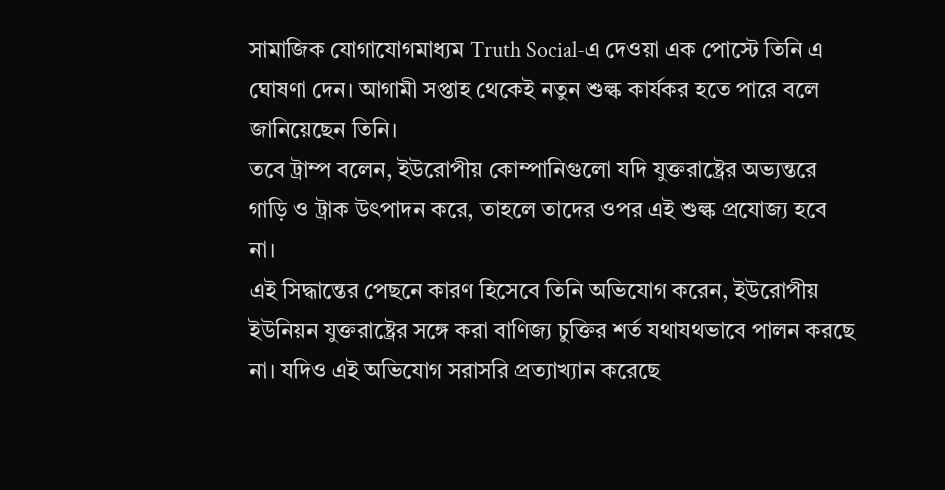সামাজিক যোগাযোগমাধ্যম Truth Social-এ দেওয়া এক পোস্টে তিনি এ ঘোষণা দেন। আগামী সপ্তাহ থেকেই নতুন শুল্ক কার্যকর হতে পারে বলে জানিয়েছেন তিনি।
তবে ট্রাম্প বলেন, ইউরোপীয় কোম্পানিগুলো যদি যুক্তরাষ্ট্রের অভ্যন্তরে গাড়ি ও ট্রাক উৎপাদন করে, তাহলে তাদের ওপর এই শুল্ক প্রযোজ্য হবে না।
এই সিদ্ধান্তের পেছনে কারণ হিসেবে তিনি অভিযোগ করেন, ইউরোপীয় ইউনিয়ন যুক্তরাষ্ট্রের সঙ্গে করা বাণিজ্য চুক্তির শর্ত যথাযথভাবে পালন করছে না। যদিও এই অভিযোগ সরাসরি প্রত্যাখ্যান করেছে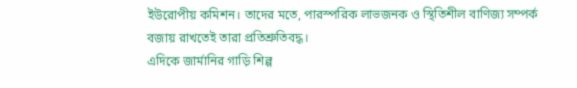ইউরোপীয় কমিশন। তাদের মতে, পারস্পরিক লাভজনক ও স্থিতিশীল বাণিজ্য সম্পর্ক বজায় রাখতেই তারা প্রতিশ্রুতিবদ্ধ।
এদিকে জার্মানির গাড়ি শিল্প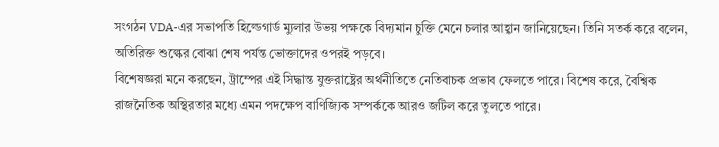সংগঠন VDA-এর সভাপতি হিল্ডেগার্ড ম্যুলার উভয় পক্ষকে বিদ্যমান চুক্তি মেনে চলার আহ্বান জানিয়েছেন। তিনি সতর্ক করে বলেন, অতিরিক্ত শুল্কের বোঝা শেষ পর্যন্ত ভোক্তাদের ওপরই পড়বে।
বিশেষজ্ঞরা মনে করছেন, ট্রাম্পের এই সিদ্ধান্ত যুক্তরাষ্ট্রের অর্থনীতিতে নেতিবাচক প্রভাব ফেলতে পারে। বিশেষ করে, বৈশ্বিক রাজনৈতিক অস্থিরতার মধ্যে এমন পদক্ষেপ বাণিজ্যিক সম্পর্ককে আরও জটিল করে তুলতে পারে।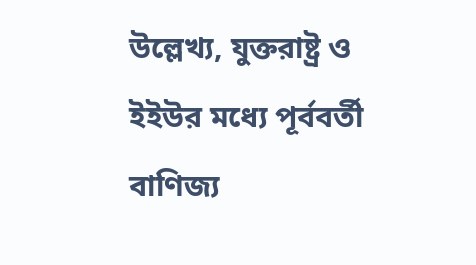উল্লেখ্য, যুক্তরাষ্ট্র ও ইইউর মধ্যে পূর্ববর্তী বাণিজ্য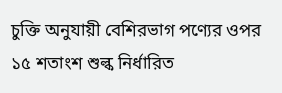চুক্তি অনুযায়ী বেশিরভাগ পণ্যের ওপর ১৫ শতাংশ শুল্ক নির্ধারিত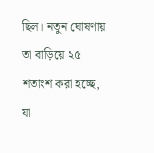ছিল। নতুন ঘোষণায় তা বাড়িয়ে ২৫ শতাংশ করা হচ্ছে, যা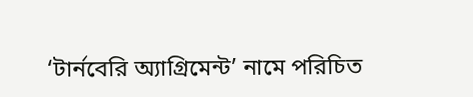‘টার্নবেরি অ্যাগ্রিমেন্ট’ নামে পরিচিত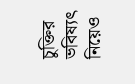চুক্তির ভবিষ্যৎ নিয়েও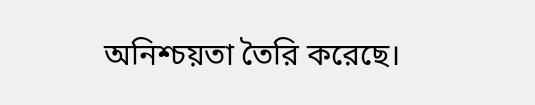অনিশ্চয়তা তৈরি করেছে।